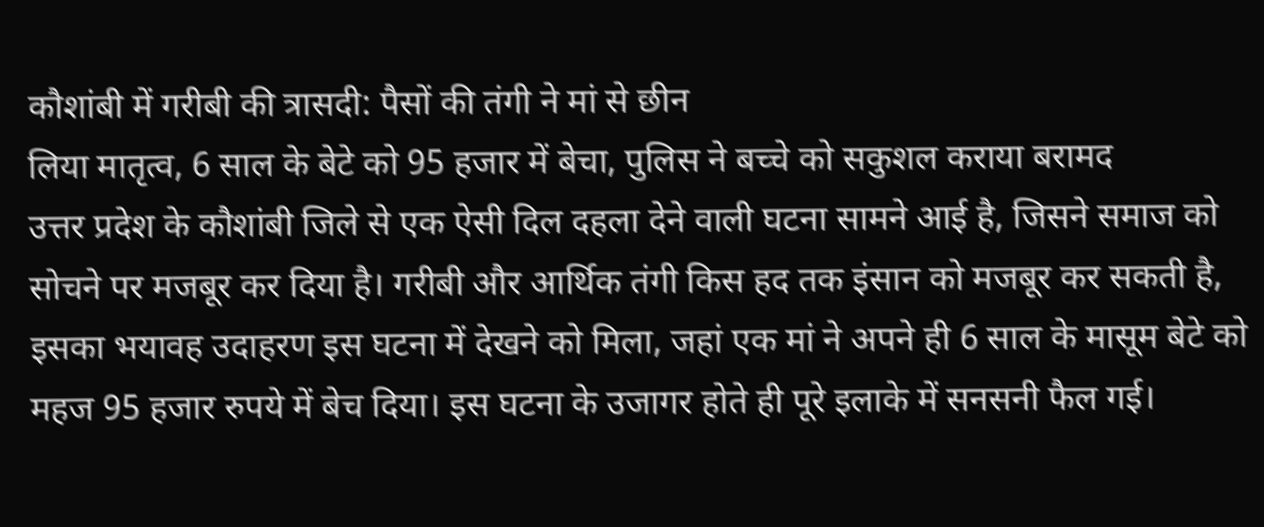कौशांबी में गरीबी की त्रासदी: पैसों की तंगी ने मां से छीन
लिया मातृत्व, 6 साल के बेटे को 95 हजार में बेचा, पुलिस ने बच्चे को सकुशल कराया बरामद
उत्तर प्रदेश के कौशांबी जिले से एक ऐसी दिल दहला देने वाली घटना सामने आई है, जिसने समाज को सोचने पर मजबूर कर दिया है। गरीबी और आर्थिक तंगी किस हद तक इंसान को मजबूर कर सकती है, इसका भयावह उदाहरण इस घटना में देखने को मिला, जहां एक मां ने अपने ही 6 साल के मासूम बेटे को महज 95 हजार रुपये में बेच दिया। इस घटना के उजागर होते ही पूरे इलाके में सनसनी फैल गई।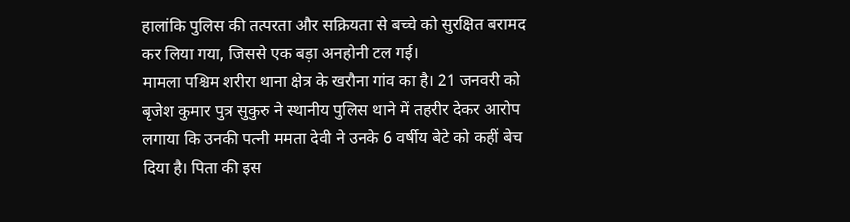हालांकि पुलिस की तत्परता और सक्रियता से बच्चे को सुरक्षित बरामद कर लिया गया, जिससे एक बड़ा अनहोनी टल गई।
मामला पश्चिम शरीरा थाना क्षेत्र के खरौना गांव का है। 21 जनवरी को बृजेश कुमार पुत्र सुकुरु ने स्थानीय पुलिस थाने में तहरीर देकर आरोप लगाया कि उनकी पत्नी ममता देवी ने उनके 6 वर्षीय बेटे को कहीं बेच दिया है। पिता की इस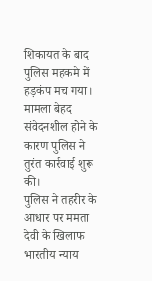शिकायत के बाद पुलिस महकमे में हड़कंप मच गया। मामला बेहद संवेदनशील होने के कारण पुलिस ने तुरंत कार्रवाई शुरू की।
पुलिस ने तहरीर के आधार पर ममता देवी के खिलाफ भारतीय न्याय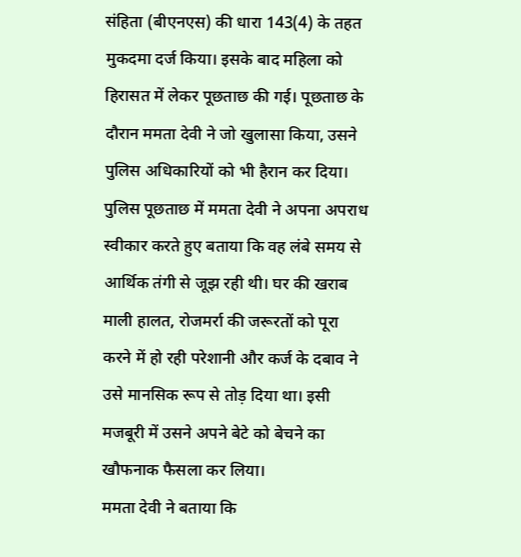संहिता (बीएनएस) की धारा 143(4) के तहत मुकदमा दर्ज किया। इसके बाद महिला को हिरासत में लेकर पूछताछ की गई। पूछताछ के दौरान ममता देवी ने जो खुलासा किया, उसने पुलिस अधिकारियों को भी हैरान कर दिया।
पुलिस पूछताछ में ममता देवी ने अपना अपराध स्वीकार करते हुए बताया कि वह लंबे समय से आर्थिक तंगी से जूझ रही थी। घर की खराब माली हालत, रोजमर्रा की जरूरतों को पूरा करने में हो रही परेशानी और कर्ज के दबाव ने उसे मानसिक रूप से तोड़ दिया था। इसी मजबूरी में उसने अपने बेटे को बेचने का खौफनाक फैसला कर लिया।
ममता देवी ने बताया कि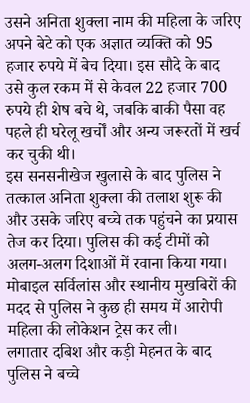उसने अनिता शुक्ला नाम की महिला के जरिए अपने बेटे को एक अज्ञात व्यक्ति को 95 हजार रुपये में बेच दिया। इस सौदे के बाद उसे कुल रकम में से केवल 22 हजार 700 रुपये ही शेष बचे थे, जबकि बाकी पैसा वह पहले ही घरेलू खर्चों और अन्य जरूरतों में खर्च कर चुकी थी।
इस सनसनीखेज खुलासे के बाद पुलिस ने तत्काल अनिता शुक्ला की तलाश शुरू की और उसके जरिए बच्चे तक पहुंचने का प्रयास तेज कर दिया। पुलिस की कई टीमों को अलग-अलग दिशाओं में रवाना किया गया। मोबाइल सर्विलांस और स्थानीय मुखबिरों की मदद से पुलिस ने कुछ ही समय में आरोपी महिला की लोकेशन ट्रेस कर ली।
लगातार दबिश और कड़ी मेहनत के बाद पुलिस ने बच्चे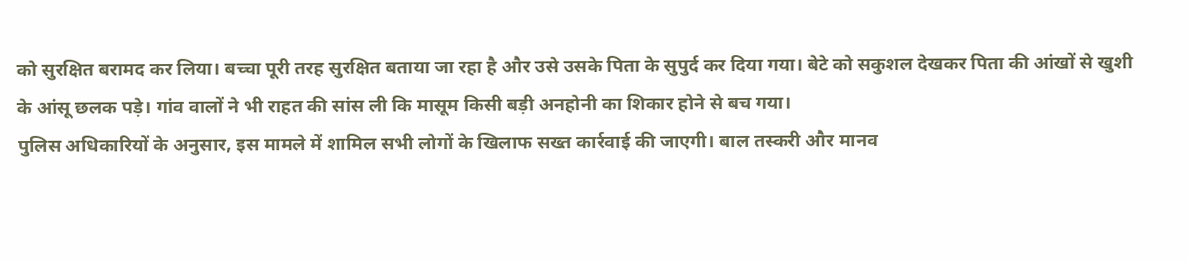को सुरक्षित बरामद कर लिया। बच्चा पूरी तरह सुरक्षित बताया जा रहा है और उसे उसके पिता के सुपुर्द कर दिया गया। बेटे को सकुशल देखकर पिता की आंखों से खुशी के आंसू छलक पड़े। गांव वालों ने भी राहत की सांस ली कि मासूम किसी बड़ी अनहोनी का शिकार होने से बच गया।
पुलिस अधिकारियों के अनुसार, इस मामले में शामिल सभी लोगों के खिलाफ सख्त कार्रवाई की जाएगी। बाल तस्करी और मानव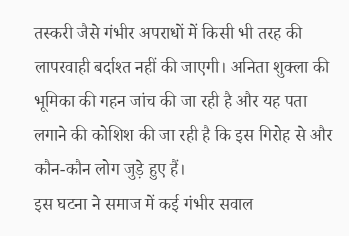तस्करी जैसे गंभीर अपराधों में किसी भी तरह की लापरवाही बर्दाश्त नहीं की जाएगी। अनिता शुक्ला की भूमिका की गहन जांच की जा रही है और यह पता लगाने की कोशिश की जा रही है कि इस गिरोह से और कौन-कौन लोग जुड़े हुए हैं।
इस घटना ने समाज में कई गंभीर सवाल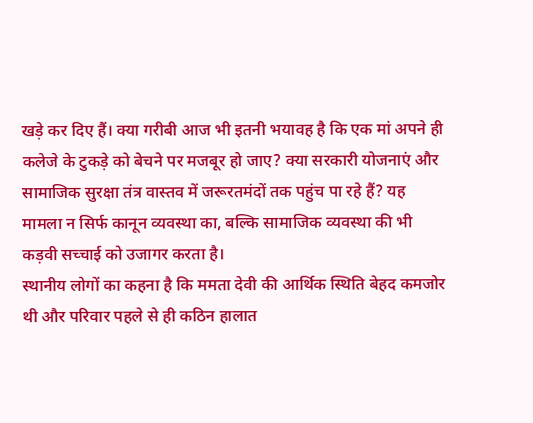खड़े कर दिए हैं। क्या गरीबी आज भी इतनी भयावह है कि एक मां अपने ही कलेजे के टुकड़े को बेचने पर मजबूर हो जाए? क्या सरकारी योजनाएं और सामाजिक सुरक्षा तंत्र वास्तव में जरूरतमंदों तक पहुंच पा रहे हैं? यह मामला न सिर्फ कानून व्यवस्था का, बल्कि सामाजिक व्यवस्था की भी कड़वी सच्चाई को उजागर करता है।
स्थानीय लोगों का कहना है कि ममता देवी की आर्थिक स्थिति बेहद कमजोर थी और परिवार पहले से ही कठिन हालात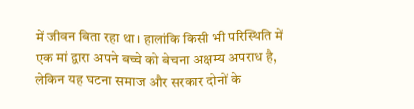में जीवन बिता रहा था। हालांकि किसी भी परिस्थिति में एक मां द्वारा अपने बच्चे को बेचना अक्षम्य अपराध है, लेकिन यह घटना समाज और सरकार दोनों के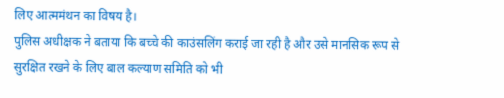लिए आत्ममंथन का विषय है।
पुलिस अधीक्षक ने बताया कि बच्चे की काउंसलिंग कराई जा रही है और उसे मानसिक रूप से सुरक्षित रखने के लिए बाल कल्याण समिति को भी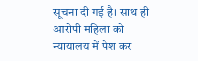सूचना दी गई है। साथ ही आरोपी महिला को न्यायालय में पेश कर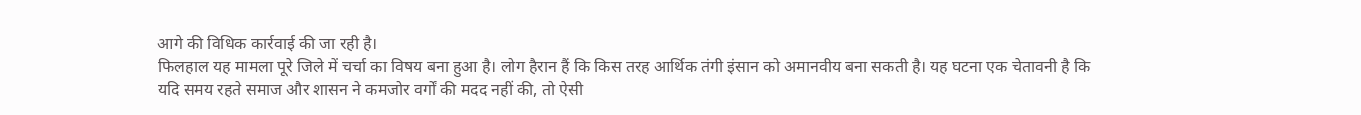आगे की विधिक कार्रवाई की जा रही है।
फिलहाल यह मामला पूरे जिले में चर्चा का विषय बना हुआ है। लोग हैरान हैं कि किस तरह आर्थिक तंगी इंसान को अमानवीय बना सकती है। यह घटना एक चेतावनी है कि यदि समय रहते समाज और शासन ने कमजोर वर्गों की मदद नहीं की, तो ऐसी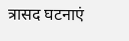त्रासद घटनाएं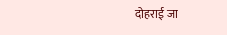दोहराई जा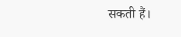सकती हैं।